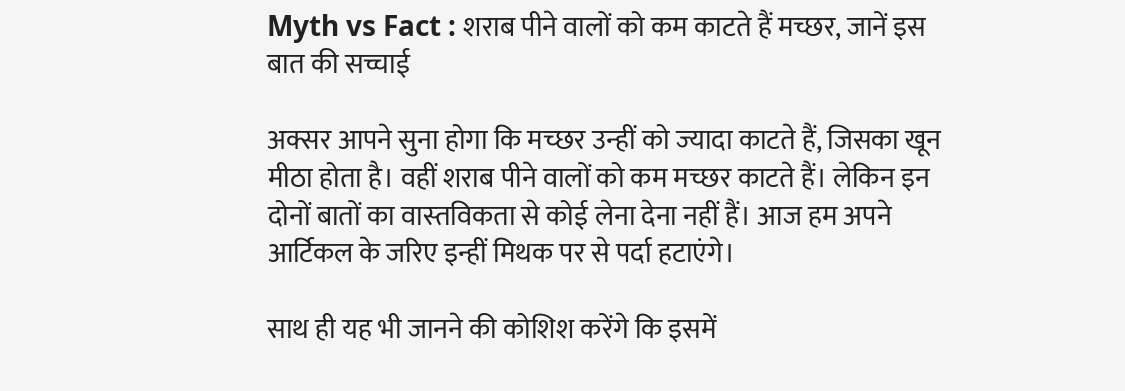Myth vs Fact : शराब पीने वालों को कम काटते हैं मच्छर, जानें इस बात की सच्चाई

अक्सर आपने सुना होगा क‍ि मच्‍छर उन्‍हीं को ज्‍यादा काटते हैं, जिसका खून मीठा होता है। वहीं शराब पीने वालों को कम मच्छर काटते हैं। लेक‍िन इन दोनों बातों का वास्‍तविकता से कोई लेना देना नहीं हैं। आज हम अपने आर्टिकल के जरिए इन्हीं मिथक पर से पर्दा हटाएंगे।

साथ ही यह भी जानने की कोशिश करेंगे कि इसमें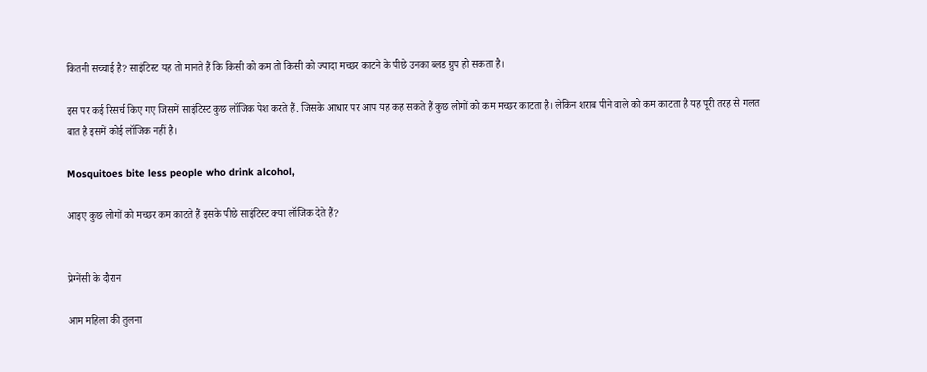कितनी सच्चाई है? साइंटिस्ट यह तो मानते हैं कि किसी को कम तो किसी को ज्यादा मच्छर काटने के पीछे उनका ब्लड ग्रुप हो सकता है।

इस पर कई रिसर्च किए गए जिसमें साइंटिस्ट कुछ लॉजिक पेश करते हैं. जिसके आधार पर आप यह कह सकते हैं कुछ लोगों को कम मच्छर काटता है। लेकिन शराब पीने वाले को कम काटता है यह पूरी तरह से गलत बात है इसमें कोई लॉजिक नहीं है।

Mosquitoes bite less people who drink alcohol,

आइए कुछ लोगों को मच्छर कम काटते हैं इसके पीछे साइंटिस्ट क्या लॉजिक देते हैं?


प्रेग्नेंसी के दौरान

आम महिला की तुलना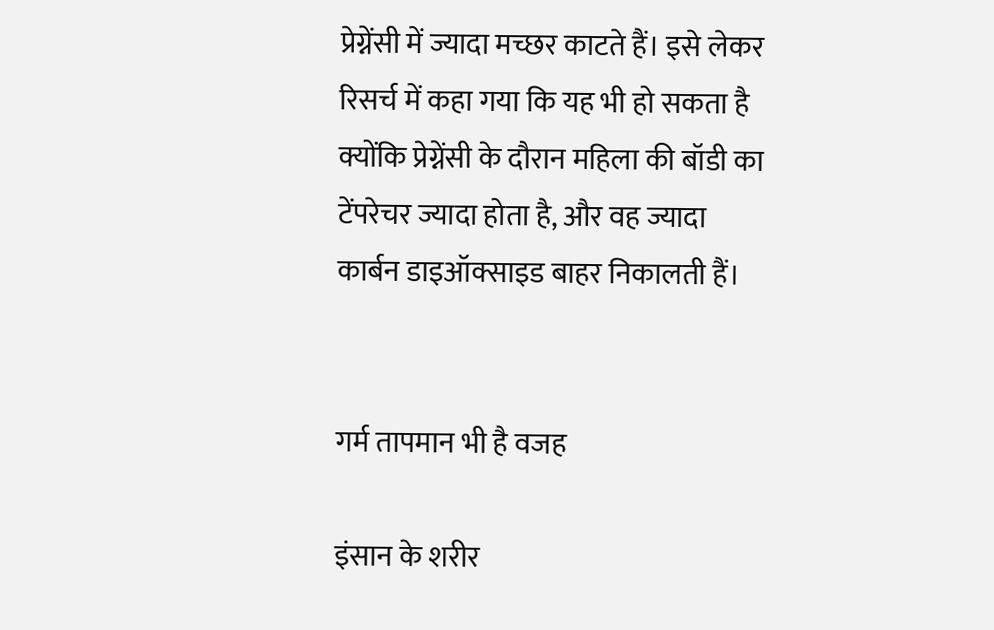प्रेग्नेंसी में ज्यादा मच्छर काटते हैं। इसे लेकर रिसर्च में कहा गया कि यह भी हो सकता है क्योंकि प्रेग्नेंसी के दौरान महिला की बॉडी का टेंपरेचर ज्यादा होता है, और वह ज्यादा कार्बन डाइऑक्साइड बाहर निकालती हैं।


गर्म तापमान भी है वजह

इंसान के शरीर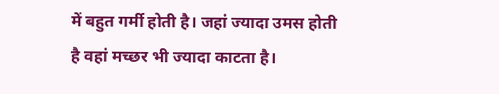में बहुत गर्मी होती है। जहां ज्यादा उमस होती है वहां मच्छर भी ज्यादा काटता है।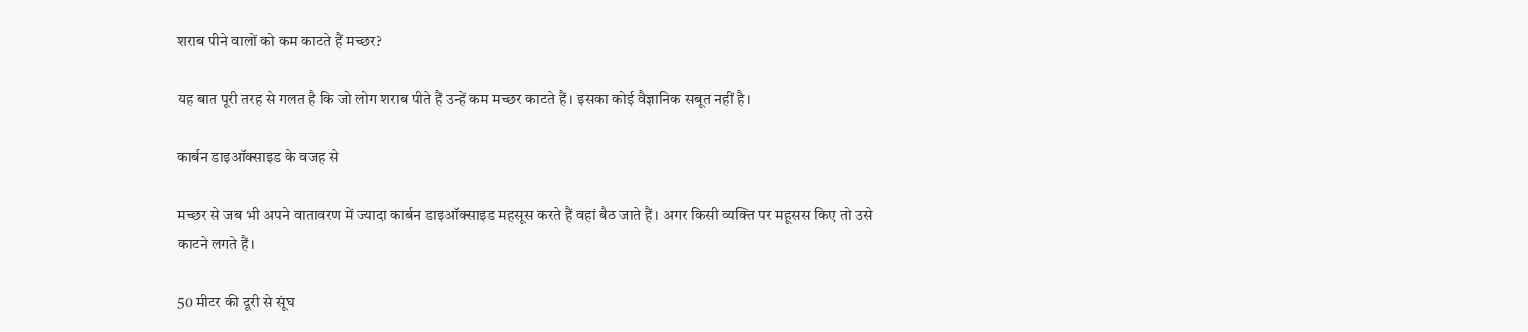शराब पीने वालों को कम काटते हैं मच्छर?

यह बात पूरी तरह से गलत है क‍ि जो लोग शराब पीते हैं उन्हें कम मच्छर काटते हैं। इसका कोई वैज्ञान‍िक सबूत नहीं है।

कार्बन डाइऑक्साइड के वजह से

मच्छर से जब भी अपने वातावरण में ज्यादा कार्बन डाइऑक्साइड महसूस करते हैं वहां बैठ जाते हैं। अगर किसी व्यक्ति पर महूसस किए तो उसे काटने लगते हैं।

50 मीटर की दूरी से सूंघ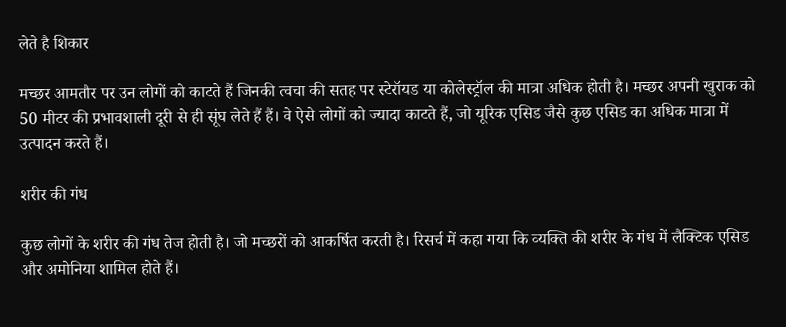लेते है शिकार

मच्छर आमतौर पर उन लोगों को काटते हैं जिनकी त्वचा की सतह पर स्टेरॉयड या कोलेस्ट्रॉल की मात्रा अधिक होती है। मच्छर अपनी खुराक को 50 मीटर की प्रभावशाली दूरी से ही सूंघ लेते हैं हैं। वे ऐसे लोगों को ज्‍यादा काटते हैं, जो यूरिक एसिड जैसे कुछ एसिड का अधिक मात्रा में उत्पादन करते हैं।

शरीर की गंध

कुछ लोगों के शरीर की गंध तेज होती है। जो मच्‍छरों को आकर्षित करती है। रिसर्च में कहा गया कि व्‍यक्ति की शरीर के गंध में लैक्टिक एसिड और अमोनिया शामिल होते हैं।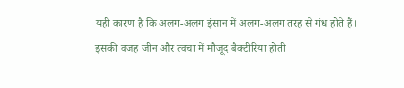यही कारण है कि अलग-अलग इंसान में अलग-अलग तरह से गंध होते हैं। इसकी वजह जीन और त्वचा में मौजूद बैक्टीरिया होती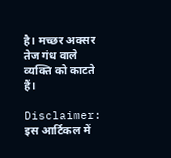है। मच्‍छर अक्‍सर तेज गंध वाले व्‍यक्ति को काटते हैं।

Disclaimer: इस आर्टिकल में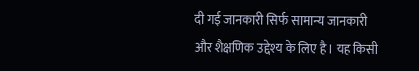दी गई जानकारी सिर्फ सामान्य जानकारी और शैक्षणिक उद्देश्य के लिए है। यह किसी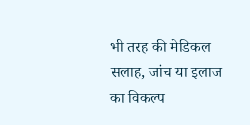भी तरह की मेडिकल सलाह, जांच या इलाज का विकल्प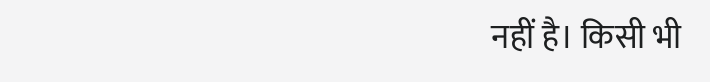नहीं है। किसी भी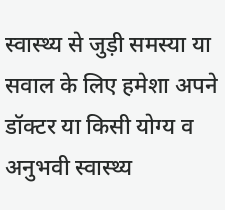स्वास्थ्य से जुड़ी समस्या या सवाल के लिए हमेशा अपने डॉक्टर या किसी योग्य व अनुभवी स्‍वास्‍थ्‍य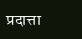प्रदात्ता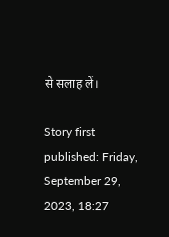से सलाह लें।

Story first published: Friday, September 29, 2023, 18:27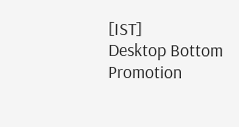[IST]
Desktop Bottom Promotion